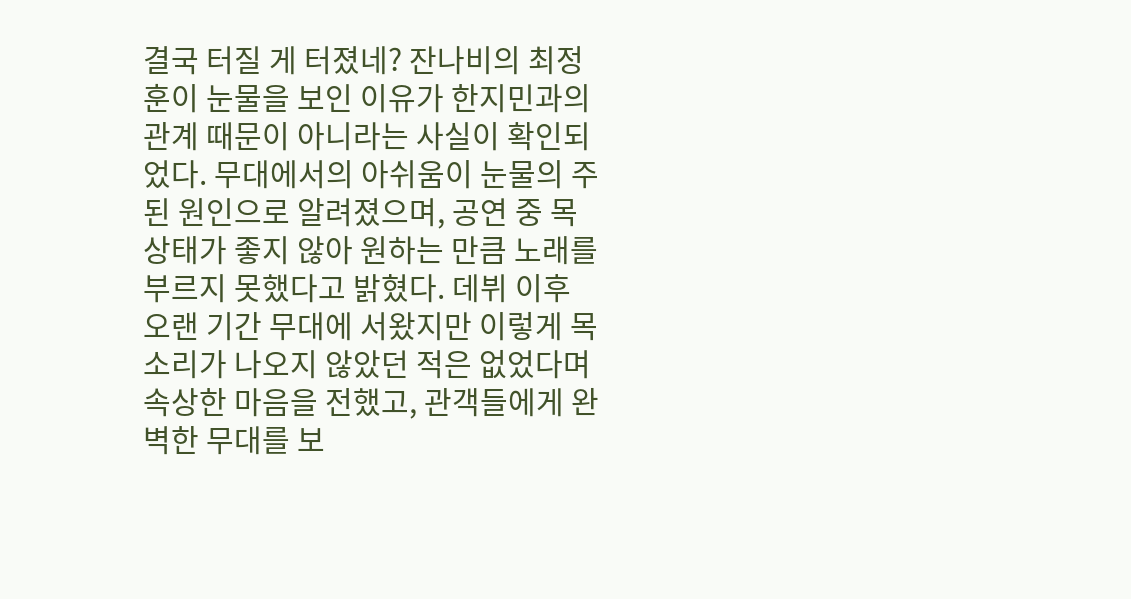결국 터질 게 터졌네? 잔나비의 최정훈이 눈물을 보인 이유가 한지민과의 관계 때문이 아니라는 사실이 확인되었다. 무대에서의 아쉬움이 눈물의 주된 원인으로 알려졌으며, 공연 중 목 상태가 좋지 않아 원하는 만큼 노래를 부르지 못했다고 밝혔다. 데뷔 이후 오랜 기간 무대에 서왔지만 이렇게 목소리가 나오지 않았던 적은 없었다며 속상한 마음을 전했고, 관객들에게 완벽한 무대를 보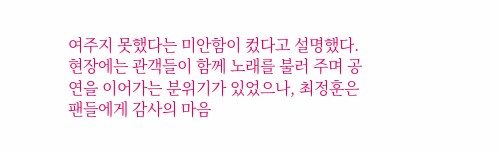여주지 못했다는 미안함이 컸다고 설명했다. 현장에는 관객들이 함께 노래를 불러 주며 공연을 이어가는 분위기가 있었으나, 최정훈은 팬들에게 감사의 마음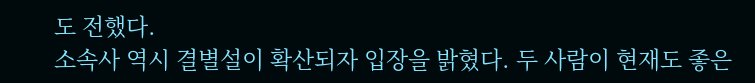도 전했다.
소속사 역시 결별설이 확산되자 입장을 밝혔다. 두 사람이 현재도 좋은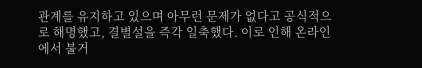관계를 유지하고 있으며 아무런 문제가 없다고 공식적으로 해명했고, 결별설을 즉각 일축했다. 이로 인해 온라인에서 불거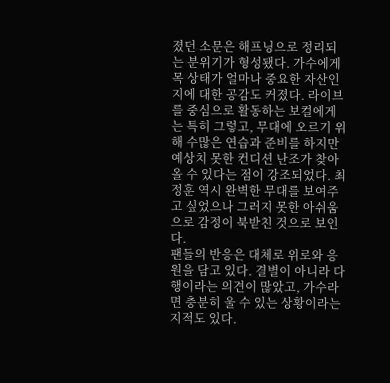졌던 소문은 해프닝으로 정리되는 분위기가 형성됐다. 가수에게 목 상태가 얼마나 중요한 자산인지에 대한 공감도 커졌다. 라이브를 중심으로 활동하는 보컬에게는 특히 그렇고, 무대에 오르기 위해 수많은 연습과 준비를 하지만 예상치 못한 컨디션 난조가 찾아올 수 있다는 점이 강조되었다. 최정훈 역시 완벽한 무대를 보여주고 싶었으나 그러지 못한 아쉬움으로 감정이 북받친 것으로 보인다.
팬들의 반응은 대체로 위로와 응원을 담고 있다. 결별이 아니라 다행이라는 의견이 많았고, 가수라면 충분히 울 수 있는 상황이라는 지적도 있다.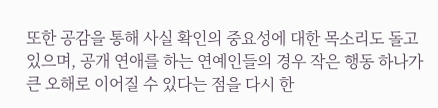또한 공감을 통해 사실 확인의 중요성에 대한 목소리도 돌고 있으며, 공개 연애를 하는 연예인들의 경우 작은 행동 하나가 큰 오해로 이어질 수 있다는 점을 다시 한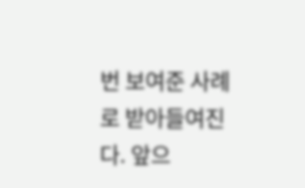번 보여준 사례로 받아들여진다. 앞으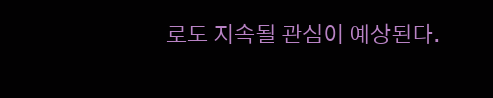로도 지속될 관심이 예상된다.